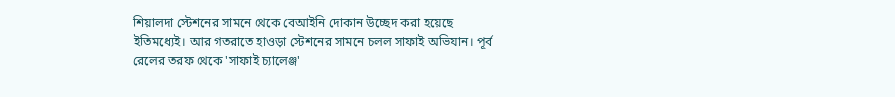শিয়ালদা স্টেশনের সামনে থেকে বেআইনি দোকান উচ্ছেদ করা হয়েছে ইতিমধ্যেই। আর গতরাতে হাওড়া স্টেশনের সামনে চলল সাফাই অভিযান। পূর্ব রেলের তরফ থেকে 'সাফাই চ্যালেঞ্জ'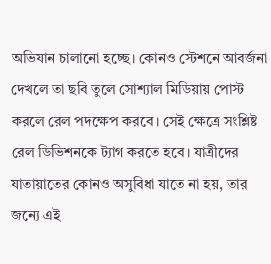অভিযান চালানো হচ্ছে। কোনও স্টেশনে আবর্জনা দেখলে তা ছবি তুলে সোশ্যাল মিডিয়ায় পোস্ট করলে রেল পদক্ষেপ করবে। সেই ক্ষেত্রে সংশ্লিষ্ট রেল ডিভিশনকে ট্যাগ করতে হবে। যাত্রীদের যাতায়াতের কোনও অসুবিধা যাতে না হয়, তার জন্যে এই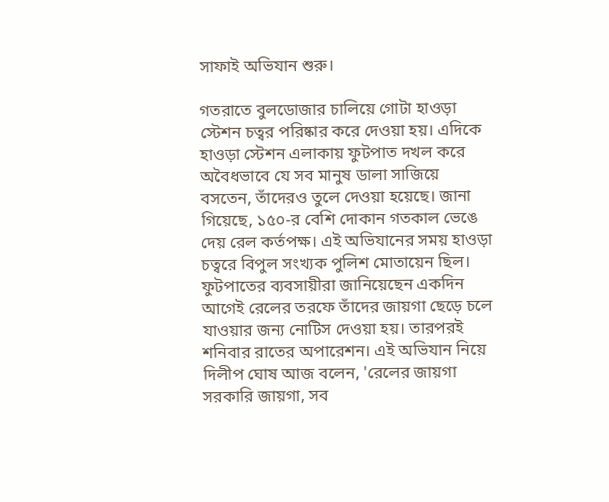সাফাই অভিযান শুরু।

গতরাতে বুলডোজার চালিয়ে গোটা হাওড়া স্টেশন চত্বর পরিষ্কার করে দেওয়া হয়। এদিকে হাওড়া স্টেশন এলাকায় ফুটপাত দখল করে অবৈধভাবে যে সব মানুষ ডালা সাজিয়ে বসতেন, তাঁদেরও তুলে দেওয়া হয়েছে। জানা গিয়েছে, ১৫০-র বেশি দোকান গতকাল ভেঙে দেয় রেল কর্তপক্ষ। এই অভিযানের সময় হাওড়া চত্বরে বিপুল সংখ্যক পুলিশ মোতায়েন ছিল। ফুটপাতের ব্যবসায়ীরা জানিয়েছেন একদিন আগেই রেলের তরফে তাঁদের জায়গা ছেড়ে চলে যাওয়ার জন্য নোটিস দেওয়া হয়। তারপরই শনিবার রাতের অপারেশন। এই অভিযান নিয়ে দিলীপ ঘোষ আজ বলেন, 'রেলের জায়গা সরকারি জায়গা, সব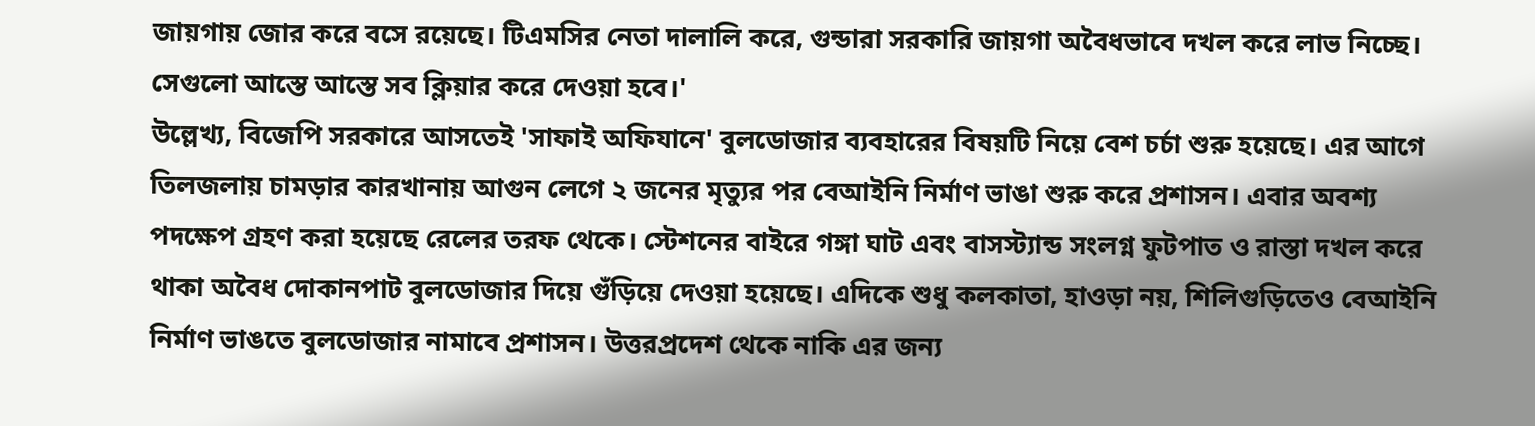জায়গায় জোর করে বসে রয়েছে। টিএমসির নেতা দালালি করে, গুন্ডারা সরকারি জায়গা অবৈধভাবে দখল করে লাভ নিচ্ছে। সেগুলো আস্তে আস্তে সব ক্লিয়ার করে দেওয়া হবে।'
উল্লেখ্য, বিজেপি সরকারে আসতেই 'সাফাই অফিযানে' বুলডোজার ব্যবহারের বিষয়টি নিয়ে বেশ চর্চা শুরু হয়েছে। এর আগে তিলজলায় চামড়ার কারখানায় আগুন লেগে ২ জনের মৃত্যুর পর বেআইনি নির্মাণ ভাঙা শুরু করে প্রশাসন। এবার অবশ্য পদক্ষেপ গ্রহণ করা হয়েছে রেলের তরফ থেকে। স্টেশনের বাইরে গঙ্গা ঘাট এবং বাসস্ট্যান্ড সংলগ্ন ফুটপাত ও রাস্তা দখল করে থাকা অবৈধ দোকানপাট বুলডোজার দিয়ে গুঁড়িয়ে দেওয়া হয়েছে। এদিকে শুধু কলকাতা, হাওড়া নয়, শিলিগুড়িতেও বেআইনি নির্মাণ ভাঙতে বুলডোজার নামাবে প্রশাসন। উত্তরপ্রদেশ থেকে নাকি এর জন্য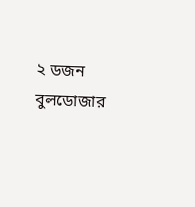২ ডজন বুলডোজার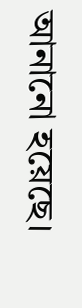আনানো হয়েছে।